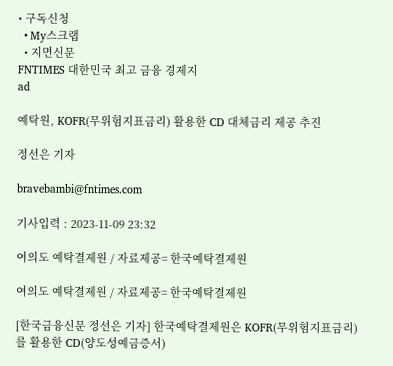• 구독신청
  • My스크랩
  • 지면신문
FNTIMES 대한민국 최고 금융 경제지
ad

예탁원, KOFR(무위험지표금리) 활용한 CD 대체금리 제공 추진

정선은 기자

bravebambi@fntimes.com

기사입력 : 2023-11-09 23:32

여의도 예탁결제원 / 자료제공= 한국예탁결제원

여의도 예탁결제원 / 자료제공= 한국예탁결제원

[한국금융신문 정선은 기자] 한국예탁결제원은 KOFR(무위험지표금리)를 활용한 CD(양도성예금증서)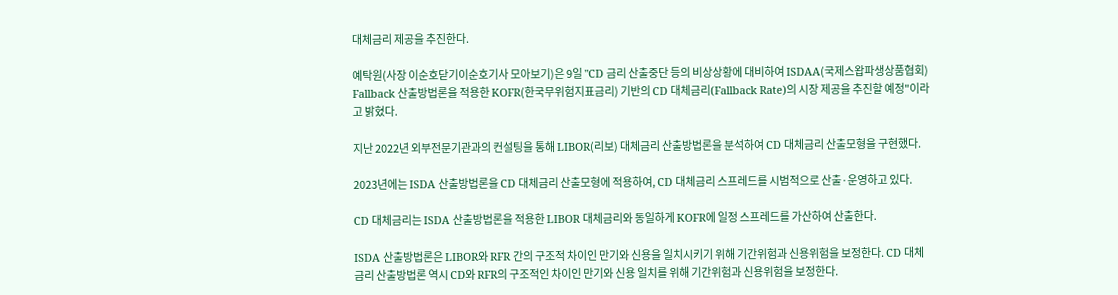대체금리 제공을 추진한다.

예탁원(사장 이순호닫기이순호기사 모아보기)은 9일 "CD 금리 산출중단 등의 비상상황에 대비하여 ISDAA(국제스왑파생상품협회) Fallback 산출방법론을 적용한 KOFR(한국무위험지표금리) 기반의 CD 대체금리(Fallback Rate)의 시장 제공을 추진할 예정"이라고 밝혔다.

지난 2022년 외부전문기관과의 컨설팅을 통해 LIBOR(리보) 대체금리 산출방법론을 분석하여 CD 대체금리 산출모형을 구현했다.

2023년에는 ISDA 산출방법론을 CD 대체금리 산출모형에 적용하여, CD 대체금리 스프레드를 시범적으로 산출·운영하고 있다.

CD 대체금리는 ISDA 산출방법론을 적용한 LIBOR 대체금리와 동일하게 KOFR에 일정 스프레드를 가산하여 산출한다.

ISDA 산출방법론은 LIBOR와 RFR 간의 구조적 차이인 만기와 신용을 일치시키기 위해 기간위험과 신용위험을 보정한다. CD 대체금리 산출방법론 역시 CD와 RFR의 구조적인 차이인 만기와 신용 일치를 위해 기간위험과 신용위험을 보정한다.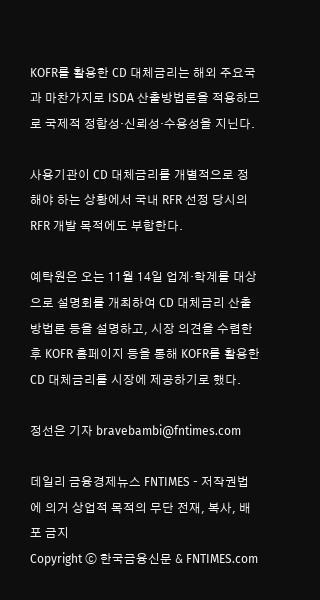KOFR를 활용한 CD 대체금리는 해외 주요국과 마찬가지로 ISDA 산출방법론을 적용하므로 국제적 정합성·신뢰성·수용성을 지닌다.

사용기관이 CD 대체금리를 개별적으로 정해야 하는 상황에서 국내 RFR 선정 당시의 RFR 개발 목적에도 부합한다.

예탁원은 오는 11월 14일 업계·학계를 대상으로 설명회를 개최하여 CD 대체금리 산출방법론 등을 설명하고, 시장 의견을 수렴한 후 KOFR 홈페이지 등을 통해 KOFR를 활용한 CD 대체금리를 시장에 제공하기로 했다.

정선은 기자 bravebambi@fntimes.com

데일리 금융경제뉴스 FNTIMES - 저작권법에 의거 상업적 목적의 무단 전재, 복사, 배포 금지
Copyright ⓒ 한국금융신문 & FNTIMES.com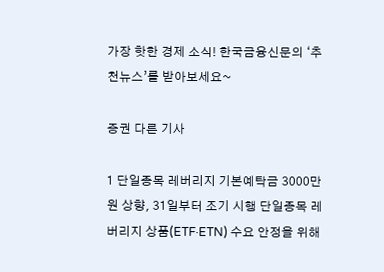가장 핫한 경제 소식! 한국금융신문의 ‘추천뉴스’를 받아보세요~

증권 다른 기사

1 단일종목 레버리지 기본예탁금 3000만원 상향, 31일부터 조기 시행 단일종목 레버리지 상품(ETF·ETN) 수요 안정을 위해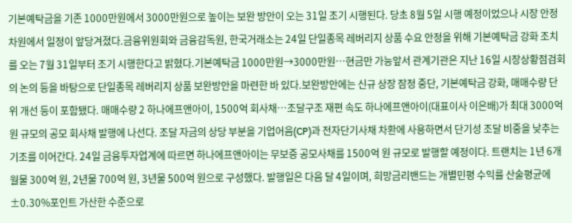기본예탁금을 기존 1000만원에서 3000만원으로 높이는 보완 방안이 오는 31일 조기 시행된다. 당초 8월 5일 시행 예정이었으나 시장 안정 차원에서 일정이 앞당겨졌다.금융위원회와 금융감독원, 한국거래소는 24일 단일종목 레버리지 상품 수요 안정을 위해 기본예탁금 강화 조치를 오는 7월 31일부터 조기 시행한다고 밝혔다.기본예탁금 1000만원→3000만원…현금만 가능앞서 관계기관은 지난 16일 시장상황점검회의 논의 등을 바탕으로 단일종목 레버리지 상품 보완방안을 마련한 바 있다.보완방안에는 신규 상장 잠정 중단, 기본예탁금 강화, 매매수량 단위 개선 등이 포함됐다. 매매수량 2 하나에프앤아이, 1500억 회사채…조달구조 재편 속도 하나에프앤아이(대표이사 이은배)가 최대 3000억 원 규모의 공모 회사채 발행에 나선다. 조달 자금의 상당 부분을 기업어음(CP)과 전자단기사채 차환에 사용하면서 단기성 조달 비중을 낮추는 기조를 이어간다. 24일 금융투자업계에 따르면 하나에프앤아이는 무보증 공모사채를 1500억 원 규모로 발행할 예정이다. 트랜치는 1년 6개월물 300억 원, 2년물 700억 원, 3년물 500억 원으로 구성했다. 발행일은 다음 달 4일이며, 희망금리밴드는 개별민평 수익률 산술평균에 ±0.30%포인트 가산한 수준으로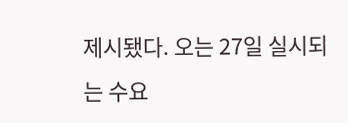제시됐다. 오는 27일 실시되는 수요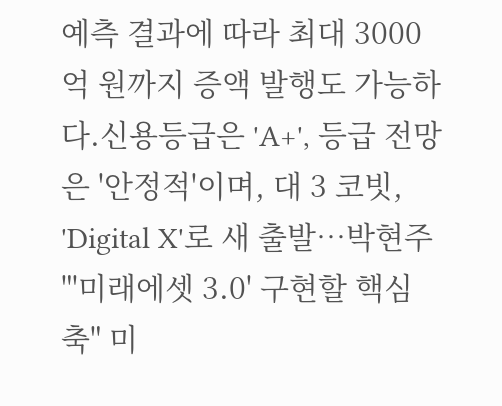예측 결과에 따라 최대 3000억 원까지 증액 발행도 가능하다.신용등급은 'A+', 등급 전망은 '안정적'이며, 대 3 코빗, 'Digital X'로 새 출발…박현주 "'미래에셋 3.0' 구현할 핵심 축" 미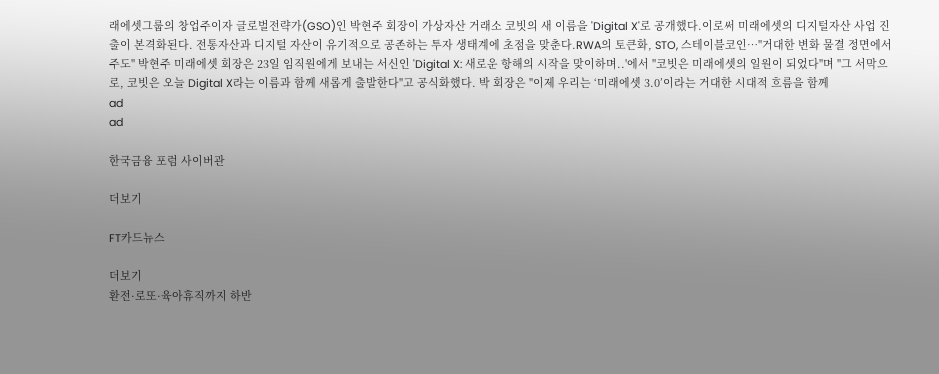래에셋그룹의 창업주이자 글로벌전략가(GSO)인 박현주 회장이 가상자산 거래소 코빗의 새 이름을 'Digital X'로 공개했다.이로써 미래에셋의 디지털자산 사업 진출이 본격화된다. 전통자산과 디지털 자산이 유기적으로 공존하는 투자 생태계에 초점을 맞춘다.RWA의 토큰화, STO, 스테이블코인…"거대한 변화 물결 정면에서 주도" 박현주 미래에셋 회장은 23일 임직원에게 보내는 서신인 'Digital X: 새로운 항해의 시작을 맞이하며..'에서 "코빗은 미래에셋의 일원이 되었다"며 "그 서막으로, 코빗은 오늘 Digital X라는 이름과 함께 새롭게 출발한다"고 공식화했다. 박 회장은 "이제 우리는 ‘미래에셋 3.0’이라는 거대한 시대적 흐름을 함께
ad
ad

한국금융 포럼 사이버관

더보기

FT카드뉴스

더보기
환전·로또·육아휴직까지 하반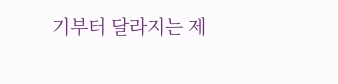기부터 달라지는 제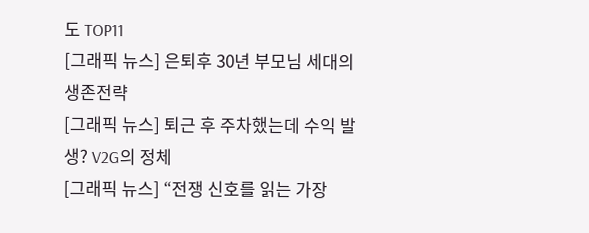도 TOP11
[그래픽 뉴스] 은퇴후 30년 부모님 세대의 생존전략
[그래픽 뉴스] 퇴근 후 주차했는데 수익 발생? V2G의 정체
[그래픽 뉴스] “전쟁 신호를 읽는 가장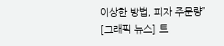이상한 방법, 피자 주문량”
[그래픽 뉴스] 트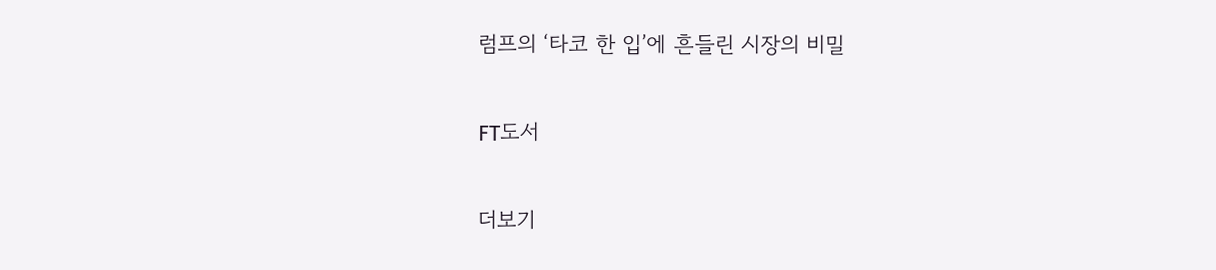럼프의 ‘타코 한 입’에 흔들린 시장의 비밀

FT도서

더보기